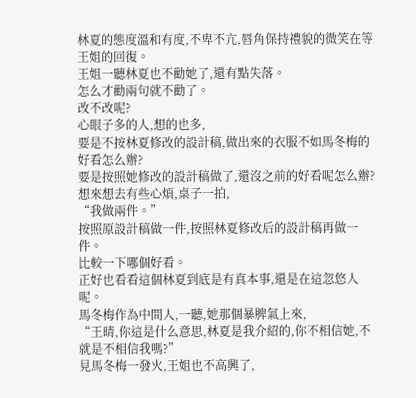林夏的態度溫和有度,不卑不亢,唇角保持禮貌的微笑在等王姐的回復。
王姐一聽林夏也不勸她了,還有點失落。
怎么才勸兩句就不勸了。
改不改呢?
心眼子多的人,想的也多,
要是不按林夏修改的設計稿,做出來的衣服不如馬冬梅的好看怎么辦?
要是按照她修改的設計稿做了,還沒之前的好看呢怎么辦?
想來想去有些心煩,桌子一拍,
“我做兩件。”
按照原設計稿做一件,按照林夏修改后的設計稿再做一件。
比較一下哪個好看。
正好也看看這個林夏到底是有真本事,還是在這忽悠人呢。
馬冬梅作為中間人,一聽,她那個暴脾氣上來,
“王晴,你這是什么意思,林夏是我介紹的,你不相信她,不就是不相信我嗎?”
見馬冬梅一發火,王姐也不高興了,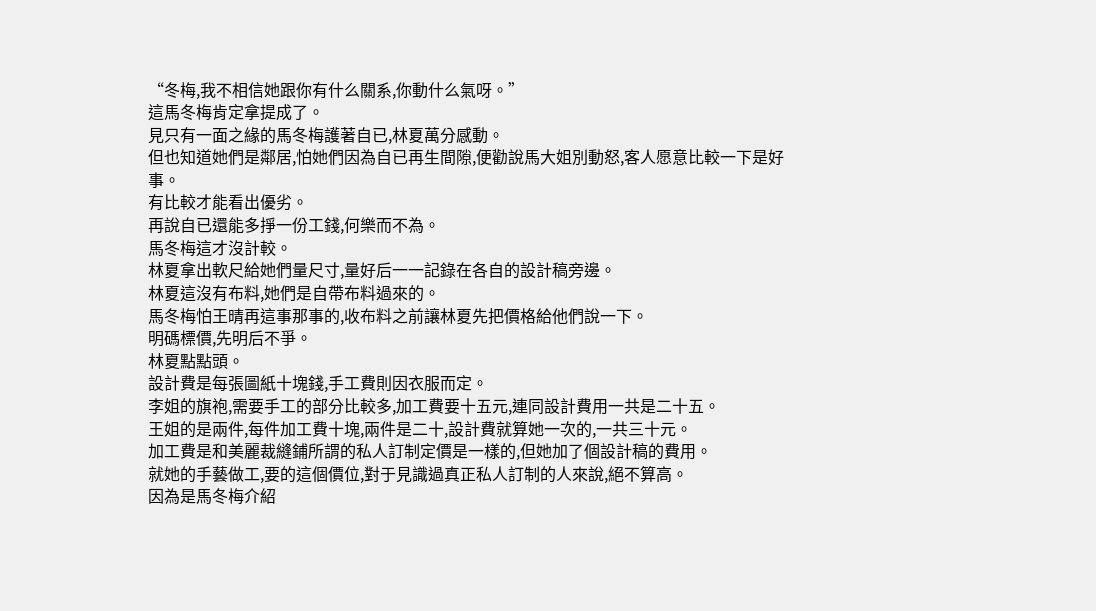“冬梅,我不相信她跟你有什么關系,你動什么氣呀。”
這馬冬梅肯定拿提成了。
見只有一面之緣的馬冬梅護著自已,林夏萬分感動。
但也知道她們是鄰居,怕她們因為自已再生間隙,便勸說馬大姐別動怒,客人愿意比較一下是好事。
有比較才能看出優劣。
再說自已還能多掙一份工錢,何樂而不為。
馬冬梅這才沒計較。
林夏拿出軟尺給她們量尺寸,量好后一一記錄在各自的設計稿旁邊。
林夏這沒有布料,她們是自帶布料過來的。
馬冬梅怕王晴再這事那事的,收布料之前讓林夏先把價格給他們說一下。
明碼標價,先明后不爭。
林夏點點頭。
設計費是每張圖紙十塊錢,手工費則因衣服而定。
李姐的旗袍,需要手工的部分比較多,加工費要十五元,連同設計費用一共是二十五。
王姐的是兩件,每件加工費十塊,兩件是二十,設計費就算她一次的,一共三十元。
加工費是和美麗裁縫鋪所謂的私人訂制定價是一樣的,但她加了個設計稿的費用。
就她的手藝做工,要的這個價位,對于見識過真正私人訂制的人來說,絕不算高。
因為是馬冬梅介紹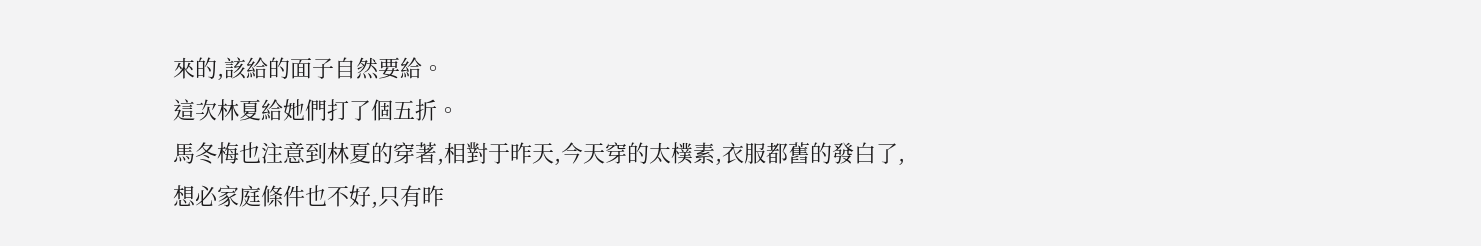來的,該給的面子自然要給。
這次林夏給她們打了個五折。
馬冬梅也注意到林夏的穿著,相對于昨天,今天穿的太樸素,衣服都舊的發白了,想必家庭條件也不好,只有昨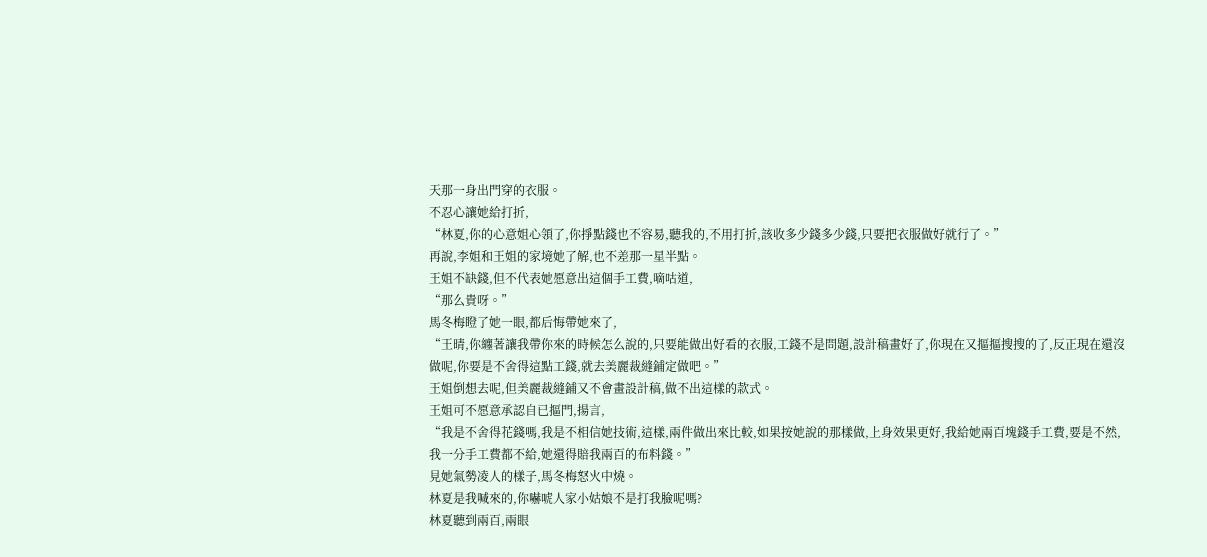天那一身出門穿的衣服。
不忍心讓她給打折,
“林夏,你的心意姐心領了,你掙點錢也不容易,聽我的,不用打折,該收多少錢多少錢,只要把衣服做好就行了。”
再說,李姐和王姐的家境她了解,也不差那一星半點。
王姐不缺錢,但不代表她愿意出這個手工費,嘀咕道,
“那么貴呀。”
馬冬梅瞪了她一眼,都后悔帶她來了,
“王晴,你纏著讓我帶你來的時候怎么說的,只要能做出好看的衣服,工錢不是問題,設計稿畫好了,你現在又摳摳搜搜的了,反正現在還沒做呢,你要是不舍得這點工錢,就去美麗裁縫鋪定做吧。”
王姐倒想去呢,但美麗裁縫鋪又不會畫設計稿,做不出這樣的款式。
王姐可不愿意承認自已摳門,揚言,
“我是不舍得花錢嗎,我是不相信她技術,這樣,兩件做出來比較,如果按她說的那樣做,上身效果更好,我給她兩百塊錢手工費,要是不然,我一分手工費都不給,她還得賠我兩百的布料錢。”
見她氣勢凌人的樣子,馬冬梅怒火中燒。
林夏是我喊來的,你嚇唬人家小姑娘不是打我臉呢嗎?
林夏聽到兩百,兩眼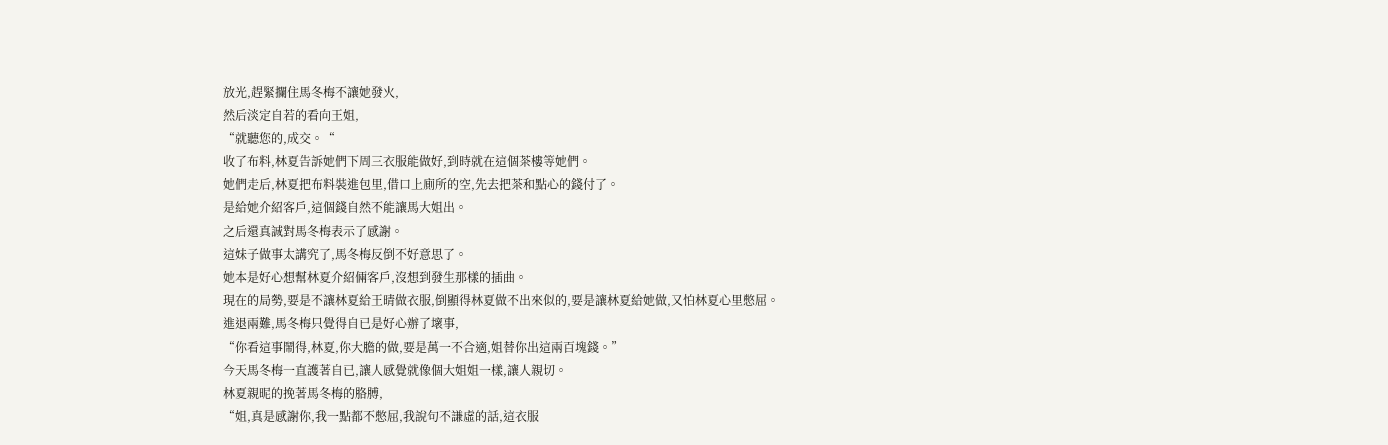放光,趕緊攔住馬冬梅不讓她發火,
然后淡定自若的看向王姐,
“就聽您的,成交。“
收了布料,林夏告訴她們下周三衣服能做好,到時就在這個茶樓等她們。
她們走后,林夏把布料裝進包里,借口上廁所的空,先去把茶和點心的錢付了。
是給她介紹客戶,這個錢自然不能讓馬大姐出。
之后還真誠對馬冬梅表示了感謝。
這妹子做事太講究了,馬冬梅反倒不好意思了。
她本是好心想幫林夏介紹倆客戶,沒想到發生那樣的插曲。
現在的局勢,要是不讓林夏給王晴做衣服,倒顯得林夏做不出來似的,要是讓林夏給她做,又怕林夏心里憋屈。
進退兩難,馬冬梅只覺得自已是好心辦了壞事,
“你看這事鬧得,林夏,你大膽的做,要是萬一不合適,姐替你出這兩百塊錢。”
今天馬冬梅一直護著自已,讓人感覺就像個大姐姐一樣,讓人親切。
林夏親昵的挽著馬冬梅的胳膊,
“姐,真是感謝你,我一點都不憋屈,我說句不謙虛的話,這衣服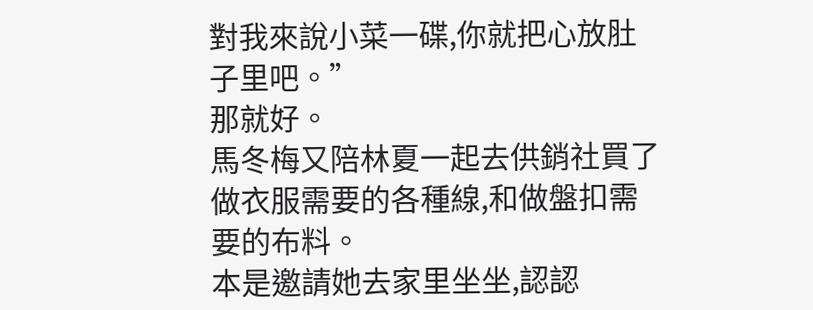對我來說小菜一碟,你就把心放肚子里吧。”
那就好。
馬冬梅又陪林夏一起去供銷社買了做衣服需要的各種線,和做盤扣需要的布料。
本是邀請她去家里坐坐,認認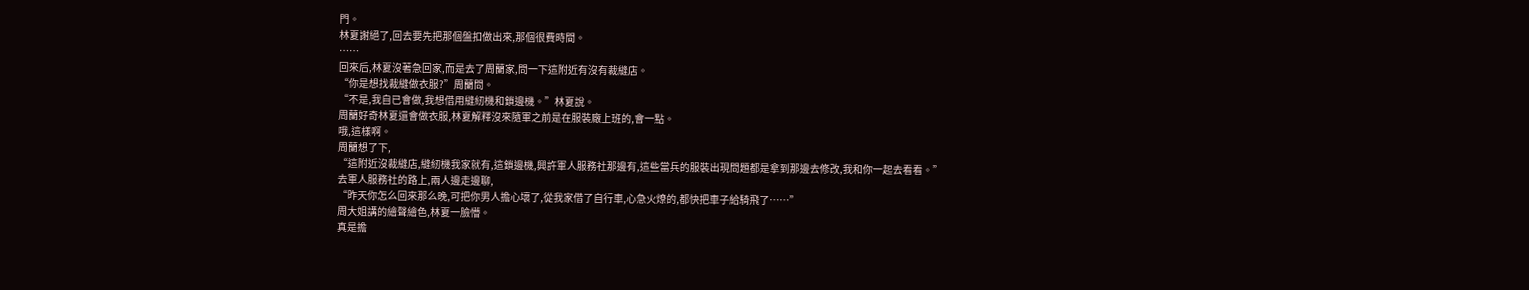門。
林夏謝絕了,回去要先把那個盤扣做出來,那個很費時間。
……
回來后,林夏沒著急回家,而是去了周蘭家,問一下這附近有沒有裁縫店。
“你是想找裁縫做衣服?”周蘭問。
“不是,我自已會做,我想借用縫紉機和鎖邊機。”林夏說。
周蘭好奇林夏還會做衣服,林夏解釋沒來隨軍之前是在服裝廠上班的,會一點。
哦,這樣啊。
周蘭想了下,
“這附近沒裁縫店,縫紉機我家就有,這鎖邊機,興許軍人服務社那邊有,這些當兵的服裝出現問題都是拿到那邊去修改,我和你一起去看看。”
去軍人服務社的路上,兩人邊走邊聊,
“昨天你怎么回來那么晚,可把你男人擔心壞了,從我家借了自行車,心急火燎的,都快把車子給騎飛了……”
周大姐講的繪聲繪色,林夏一臉懵。
真是擔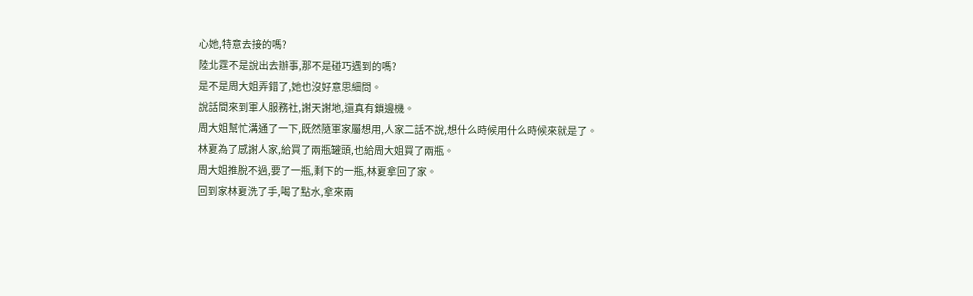心她,特意去接的嗎?
陸北霆不是說出去辦事,那不是碰巧遇到的嗎?
是不是周大姐弄錯了,她也沒好意思細問。
說話間來到軍人服務社,謝天謝地,還真有鎖邊機。
周大姐幫忙溝通了一下,既然隨軍家屬想用,人家二話不說,想什么時候用什么時候來就是了。
林夏為了感謝人家,給買了兩瓶罐頭,也給周大姐買了兩瓶。
周大姐推脫不過,要了一瓶,剩下的一瓶,林夏拿回了家。
回到家林夏洗了手,喝了點水,拿來兩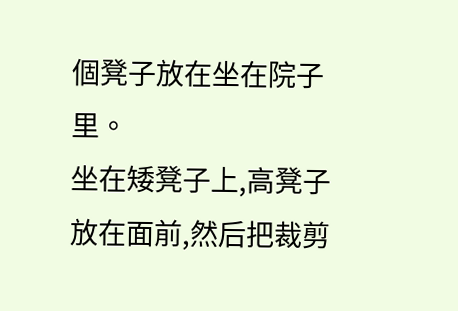個凳子放在坐在院子里。
坐在矮凳子上,高凳子放在面前,然后把裁剪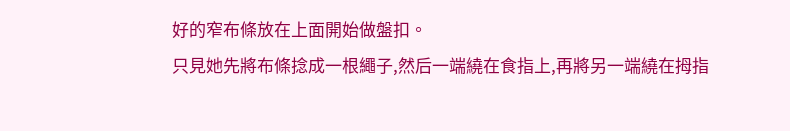好的窄布條放在上面開始做盤扣。
只見她先將布條捻成一根繩子,然后一端繞在食指上,再將另一端繞在拇指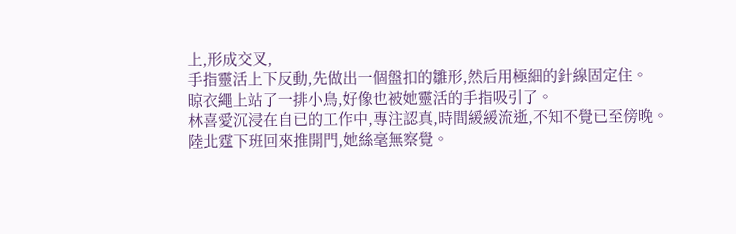上,形成交叉,
手指靈活上下反動,先做出一個盤扣的雛形,然后用極細的針線固定住。
晾衣繩上站了一排小鳥,好像也被她靈活的手指吸引了。
林喜愛沉浸在自已的工作中,專注認真,時間緩緩流逝,不知不覺已至傍晚。
陸北霆下班回來推開門,她絲毫無察覺。